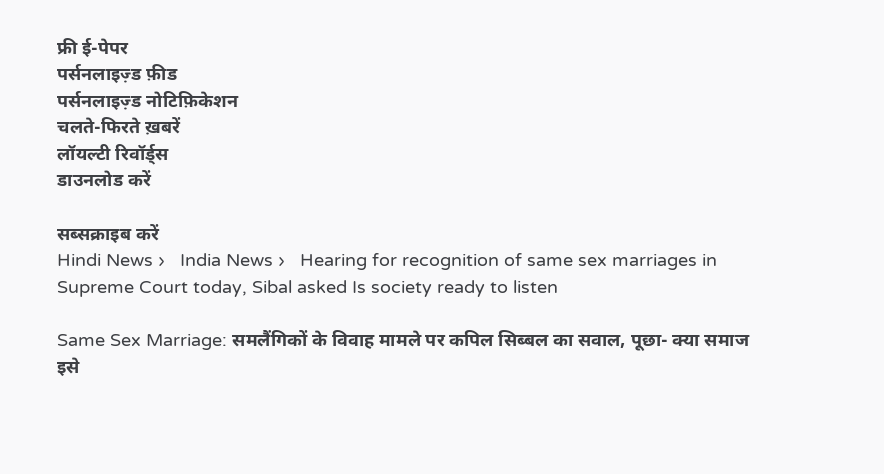फ्री ई-पेपर
पर्सनलाइज़्ड फ़ीड
पर्सनलाइज़्ड नोटिफ़िकेशन
चलते-फिरते ख़बरें
लॉयल्टी रिवॉर्ड्स
डाउनलोड करें

सब्सक्राइब करें
Hindi News ›   India News ›   Hearing for recognition of same sex marriages in Supreme Court today, Sibal asked Is society ready to listen

Same Sex Marriage: समलैंगिकों के विवाह मामले पर कपिल सिब्बल का सवाल, पूछा- क्या समाज इसे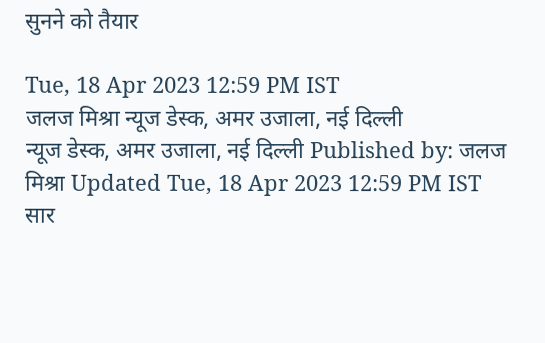सुनने को तैयार

Tue, 18 Apr 2023 12:59 PM IST
जलज मिश्रा न्यूज डेस्क, अमर उजाला, नई दिल्ली
न्यूज डेस्क, अमर उजाला, नई दिल्ली Published by: जलज मिश्रा Updated Tue, 18 Apr 2023 12:59 PM IST
सार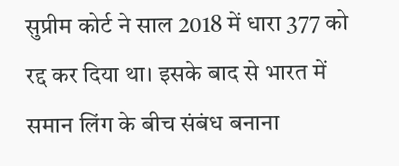सुप्रीम कोर्ट ने साल 2018 में धारा 377 को रद्द कर दिया था। इसके बाद से भारत में समान लिंग के बीच संबंध बनाना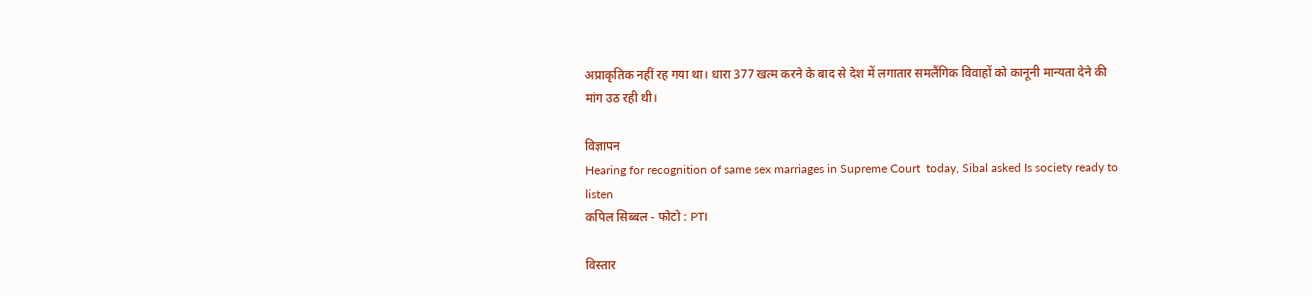अप्राकृतिक नहीं रह गया था। धारा 377 खत्म करने के बाद से देश में लगातार समलैंगिक विवाहों को कानूनी मान्यता देने की मांग उठ रही थी।

विज्ञापन
Hearing for recognition of same sex marriages in Supreme Court  today, Sibal asked Is society ready to listen
कपिल सिब्बल - फोटो : PTI

विस्तार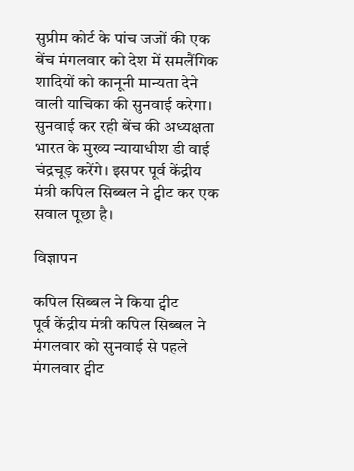सुप्रीम कोर्ट के पांच जजों की एक बेंच मंगलवार को देश में समलैंगिक शादियों को कानूनी मान्यता देने वाली याचिका की सुनवाई करेगा। सुनवाई कर रही बेंच की अध्यक्षता भारत के मुख्य न्यायाधीश डी वाई चंद्रचूड़ करेंगे। इसपर पूर्व केंद्रीय मंत्री कपिल सिब्बल ने ट्वीट कर एक सवाल पूछा है।

विज्ञापन

कपिल सिब्बल ने किया ट्वीट
पूर्व केंद्रीय मंत्री कपिल सिब्बल ने मंगलवार को सुनवाई से पहले मंगलवार ट्वीट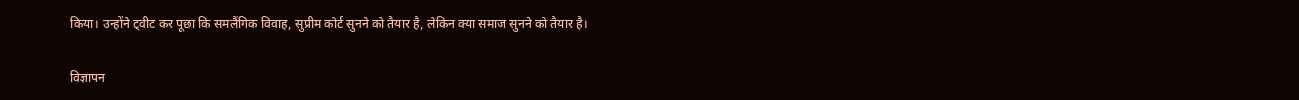किया। उन्होंने ट्वीट कर पूछा कि समलैंगिक विवाह, सुप्रीम कोर्ट सुनने को तैयार है, लेकिन क्या समाज सुनने को तैयार है।

विज्ञापन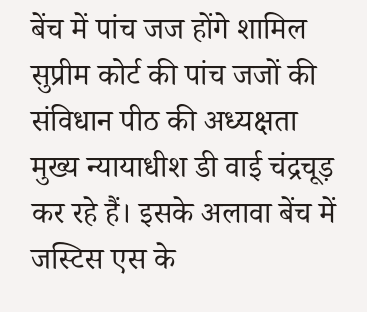बेंच में पांच जज होंगे शामिल
सुप्रीम कोर्ट की पांच जजों की संविधान पीठ की अध्यक्षता मुख्य न्यायाधीश डी वाई चंद्रचूड़ कर रहे हैं। इसके अलावा बेंच में जस्टिस एस के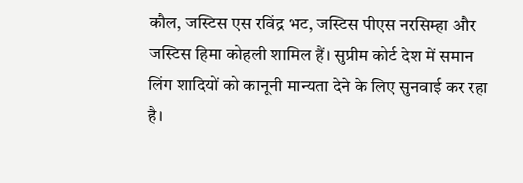कौल, जस्टिस एस रविंद्र भट, जस्टिस पीएस नरसिम्हा और जस्टिस हिमा कोहली शामिल हैं। सुप्रीम कोर्ट देश में समान लिंग शादियों को कानूनी मान्यता देने के लिए सुनवाई कर रहा है।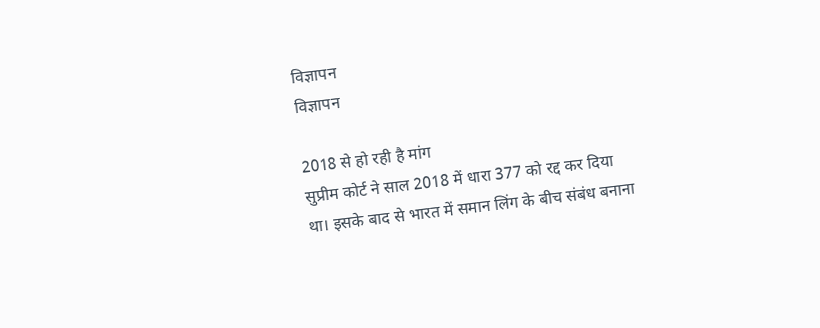विज्ञापन
विज्ञापन

2018 से हो रही है मांग
सुप्रीम कोर्ट ने साल 2018 में धारा 377 को रद्द कर दिया था। इसके बाद से भारत में समान लिंग के बीच संबंध बनाना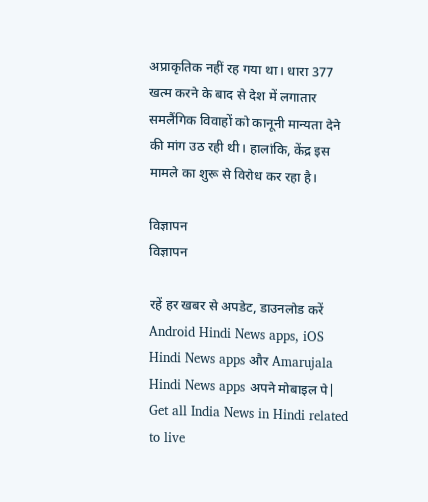अप्राकृतिक नहीं रह गया था। धारा 377 खत्म करने के बाद से देश में लगातार समलैंगिक विवाहों को कानूनी मान्यता देने की मांग उठ रही थी। हालांकि, केंद्र इस मामले का शुरू से विरोध कर रहा है।

विज्ञापन
विज्ञापन

रहें हर खबर से अपडेट, डाउनलोड करें Android Hindi News apps, iOS Hindi News apps और Amarujala Hindi News apps अपने मोबाइल पे|
Get all India News in Hindi related to live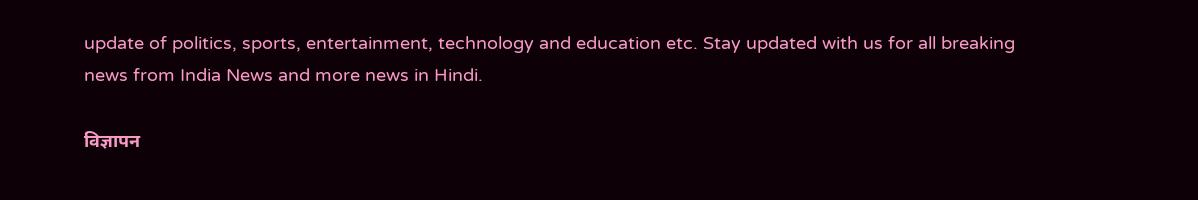update of politics, sports, entertainment, technology and education etc. Stay updated with us for all breaking news from India News and more news in Hindi.

विज्ञापन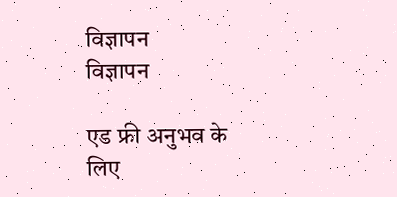विज्ञापन
विज्ञापन

एड फ्री अनुभव के लिए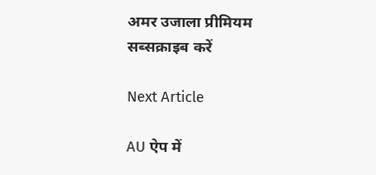अमर उजाला प्रीमियम सब्सक्राइब करें

Next Article

AU ऐप में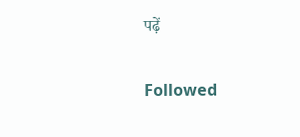पढ़ें

Followed